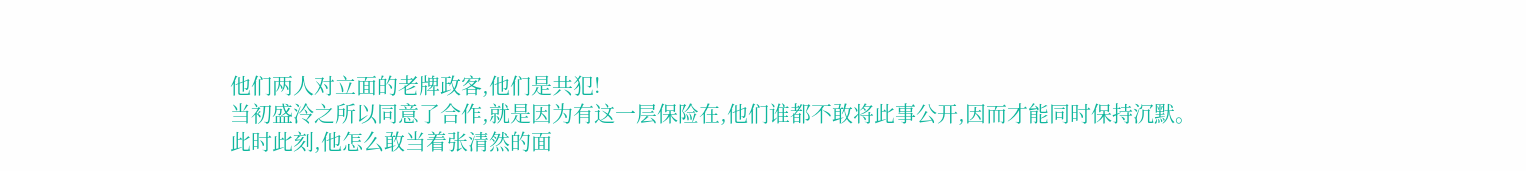他们两人对立面的老牌政客,他们是共犯!
当初盛泠之所以同意了合作,就是因为有这一层保险在,他们谁都不敢将此事公开,因而才能同时保持沉默。
此时此刻,他怎么敢当着张清然的面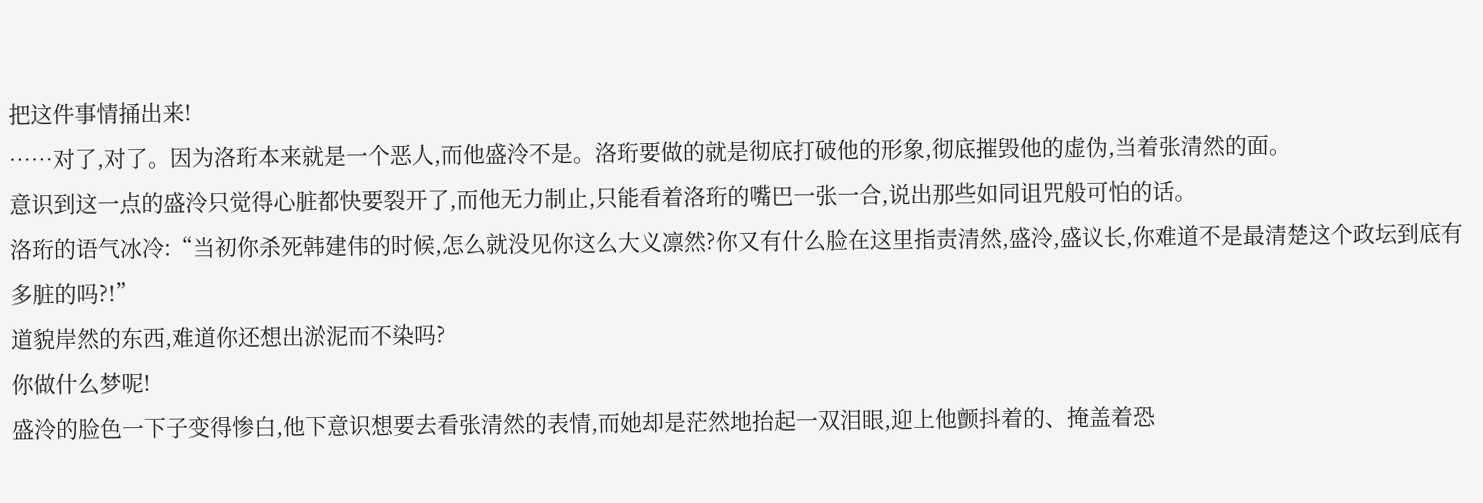把这件事情捅出来!
……对了,对了。因为洛珩本来就是一个恶人,而他盛泠不是。洛珩要做的就是彻底打破他的形象,彻底摧毁他的虚伪,当着张清然的面。
意识到这一点的盛泠只觉得心脏都快要裂开了,而他无力制止,只能看着洛珩的嘴巴一张一合,说出那些如同诅咒般可怕的话。
洛珩的语气冰冷:“当初你杀死韩建伟的时候,怎么就没见你这么大义凛然?你又有什么脸在这里指责清然,盛泠,盛议长,你难道不是最清楚这个政坛到底有多脏的吗?!”
道貌岸然的东西,难道你还想出淤泥而不染吗?
你做什么梦呢!
盛泠的脸色一下子变得惨白,他下意识想要去看张清然的表情,而她却是茫然地抬起一双泪眼,迎上他颤抖着的、掩盖着恐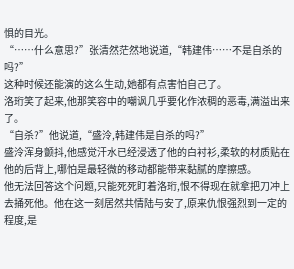惧的目光。
“……什么意思?”张清然茫然地说道,“韩建伟……不是自杀的吗?”
这种时候还能演的这么生动,她都有点害怕自己了。
洛珩笑了起来,他那笑容中的嘲讽几乎要化作浓稠的恶毒,满溢出来了。
“自杀?”他说道,“盛泠,韩建伟是自杀的吗?”
盛泠浑身颤抖,他感觉汗水已经浸透了他的白衬衫,柔软的材质贴在他的后背上,哪怕是最轻微的移动都能带来黏腻的摩擦感。
他无法回答这个问题,只能死死盯着洛珩,恨不得现在就拿把刀冲上去捅死他。他在这一刻居然共情陆与安了,原来仇恨强烈到一定的程度,是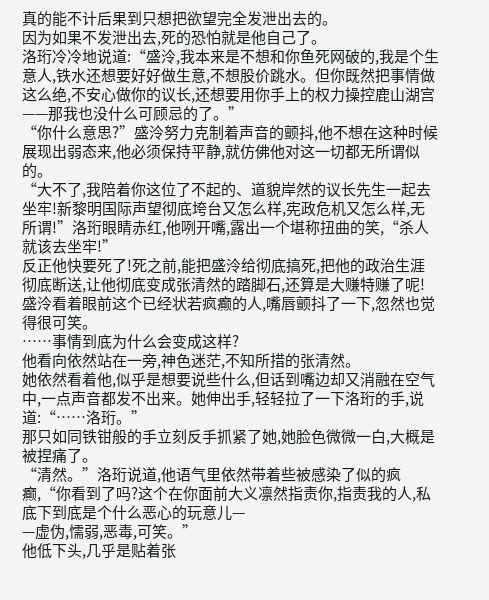真的能不计后果到只想把欲望完全发泄出去的。
因为如果不发泄出去,死的恐怕就是他自己了。
洛珩冷冷地说道:“盛泠,我本来是不想和你鱼死网破的,我是个生意人,铁水还想要好好做生意,不想股价跳水。但你既然把事情做这么绝,不安心做你的议长,还想要用你手上的权力操控鹿山湖宫——那我也没什么可顾忌的了。”
“你什么意思?”盛泠努力克制着声音的颤抖,他不想在这种时候展现出弱态来,他必须保持平静,就仿佛他对这一切都无所谓似的。
“大不了,我陪着你这位了不起的、道貌岸然的议长先生一起去坐牢!新黎明国际声望彻底垮台又怎么样,宪政危机又怎么样,无所谓!”洛珩眼睛赤红,他咧开嘴,露出一个堪称扭曲的笑,“杀人就该去坐牢!”
反正他快要死了!死之前,能把盛泠给彻底搞死,把他的政治生涯彻底断送,让他彻底变成张清然的踏脚石,还算是大赚特赚了呢!
盛泠看着眼前这个已经状若疯癫的人,嘴唇颤抖了一下,忽然也觉得很可笑。
……事情到底为什么会变成这样?
他看向依然站在一旁,神色迷茫,不知所措的张清然。
她依然看着他,似乎是想要说些什么,但话到嘴边却又消融在空气中,一点声音都发不出来。她伸出手,轻轻拉了一下洛珩的手,说道:“……洛珩。”
那只如同铁钳般的手立刻反手抓紧了她,她脸色微微一白,大概是被捏痛了。
“清然。”洛珩说道,他语气里依然带着些被感染了似的疯癫,“你看到了吗?这个在你面前大义凛然指责你,指责我的人,私底下到底是个什么恶心的玩意儿—
—虚伪,懦弱,恶毒,可笑。”
他低下头,几乎是贴着张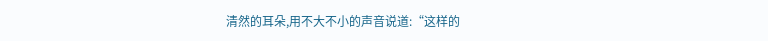清然的耳朵,用不大不小的声音说道:“这样的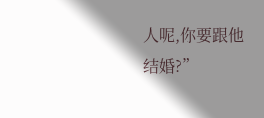人呢,你要跟他结婚?”